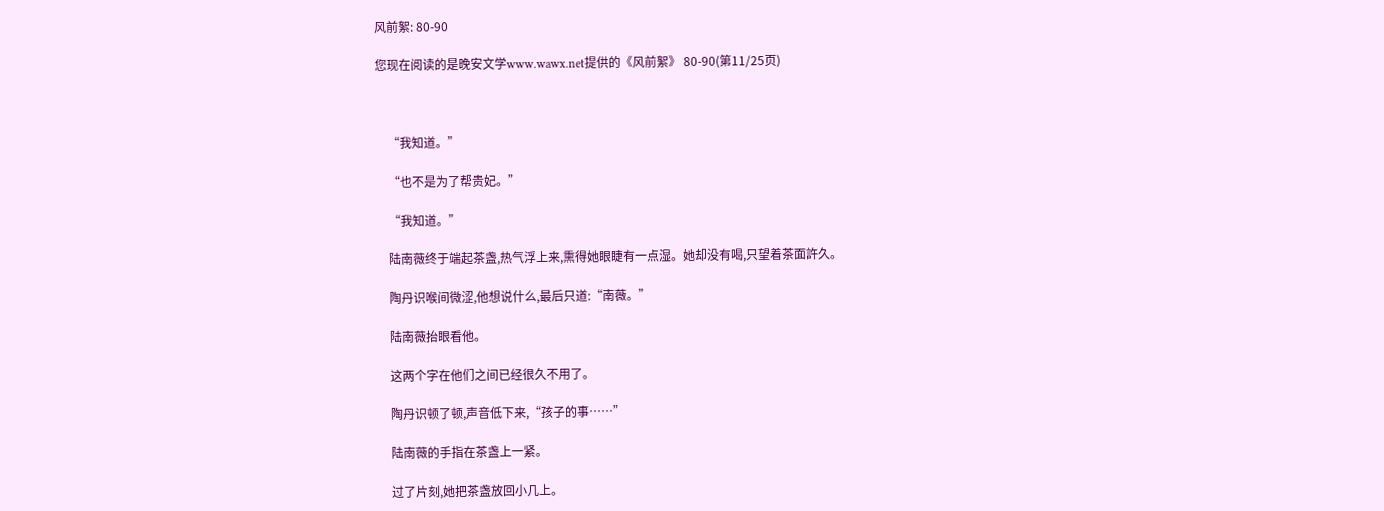风前絮: 80-90

您现在阅读的是晚安文学www.wawx.net提供的《风前絮》 80-90(第11/25页)



    “我知道。”

    “也不是为了帮贵妃。”

    “我知道。”

    陆南薇终于端起茶盏,热气浮上来,熏得她眼睫有一点湿。她却没有喝,只望着茶面許久。

    陶丹识喉间微涩,他想说什么,最后只道:“南薇。”

    陆南薇抬眼看他。

    这两个字在他们之间已经很久不用了。

    陶丹识顿了顿,声音低下来,“孩子的事……”

    陆南薇的手指在茶盏上一紧。

    过了片刻,她把茶盏放回小几上。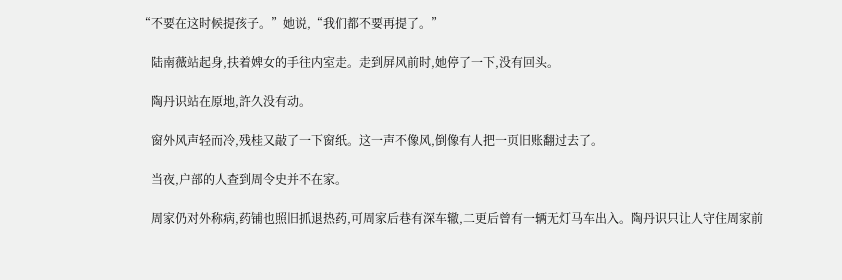“不要在这时候提孩子。”她说,“我们都不要再提了。”

    陆南薇站起身,扶着婢女的手往内室走。走到屏风前时,她停了一下,没有回头。

    陶丹识站在原地,許久没有动。

    窗外风声轻而冷,残桂又敲了一下窗纸。这一声不像风,倒像有人把一页旧账翻过去了。

    当夜,户部的人查到周令史并不在家。

    周家仍对外称病,药铺也照旧抓退热药,可周家后巷有深车辙,二更后曾有一辆无灯马车出入。陶丹识只让人守住周家前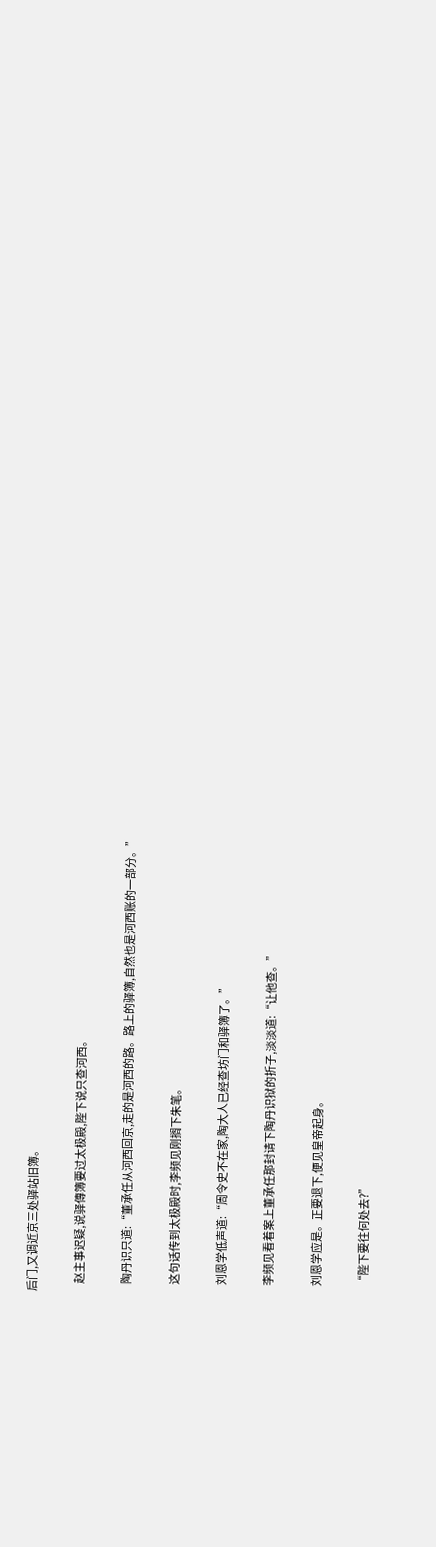后门,又调近京三处驿站旧簿。

    赵主事迟疑,说驿傳簿要过太极殿,陛下说只查河西。

    陶丹识只道:“董承任从河西回京,走的是河西的路。路上的驿簿,自然也是河西账的一部分。”

    这句话传到太极殿时,李频见刚搁下朱笔。

    刘恩学低声道:“周令史不在家,陶大人已经查坊门和驿簿了。”

    李频见看着案上董承任那封请下陶丹识狱的折子,淡淡道:“让他查。”

    刘恩学应是。正要退下,便见皇帝起身。

    “陛下要往何处去?”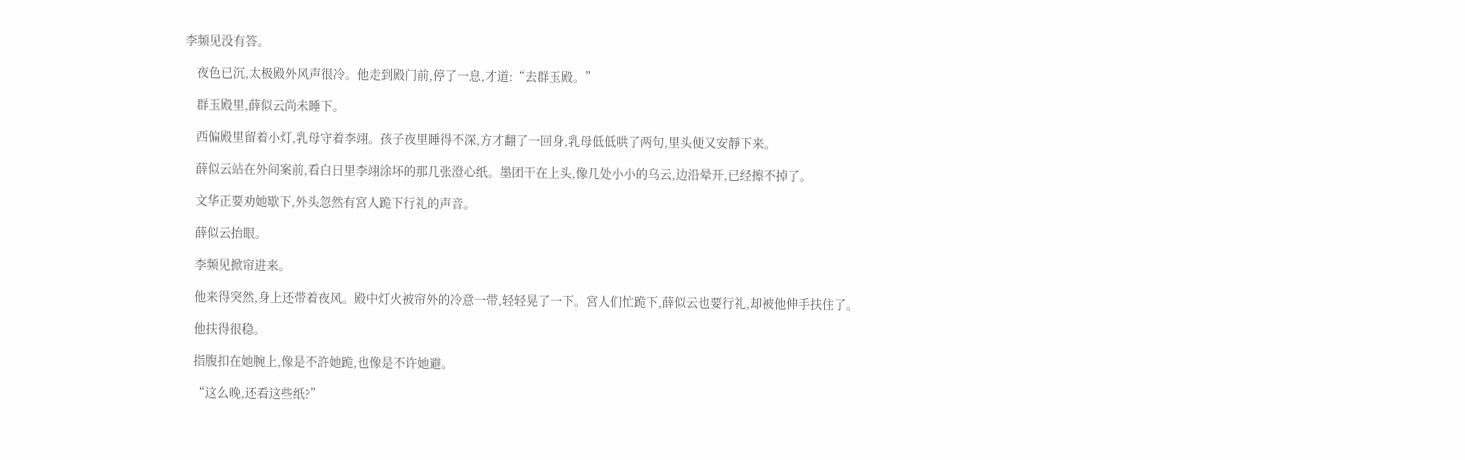李频见没有答。

    夜色已沉,太极殿外风声很冷。他走到殿门前,停了一息,才道:“去群玉殿。”

    群玉殿里,薛似云尚未睡下。

    西偏殿里留着小灯,乳母守着李翊。孩子夜里睡得不深,方才翻了一回身,乳母低低哄了两句,里头便又安靜下来。

    薛似云站在外间案前,看白日里李翊涂坏的那几张澄心纸。墨团干在上头,像几处小小的乌云,边沿晕开,已经擦不掉了。

    文华正要劝她歇下,外头忽然有宮人跪下行礼的声音。

    薛似云抬眼。

    李频见掀帘进来。

    他来得突然,身上还带着夜风。殿中灯火被帘外的冷意一带,轻轻晃了一下。宮人们忙跪下,薛似云也要行礼,却被他伸手扶住了。

    他扶得很稳。

    指腹扣在她腕上,像是不許她跪,也像是不许她避。

    “这么晚,还看这些纸?”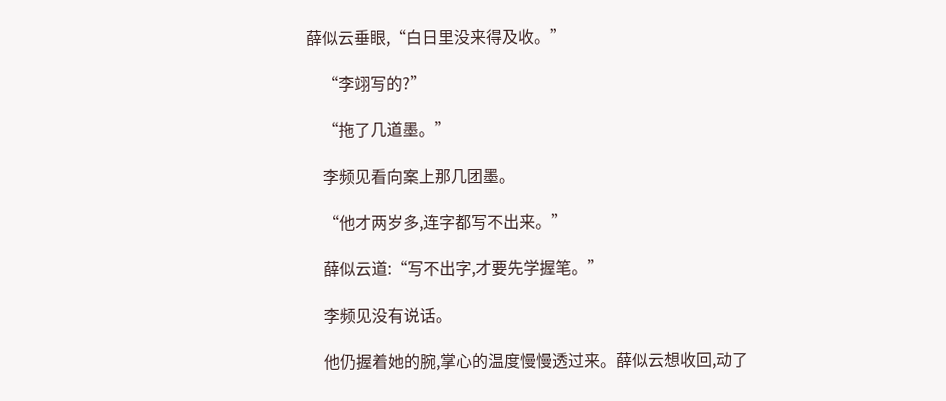薛似云垂眼,“白日里没来得及收。”

    “李翊写的?”

    “拖了几道墨。”

    李频见看向案上那几团墨。

    “他才两岁多,连字都写不出来。”

    薛似云道:“写不出字,才要先学握笔。”

    李频见没有说话。

    他仍握着她的腕,掌心的温度慢慢透过来。薛似云想收回,动了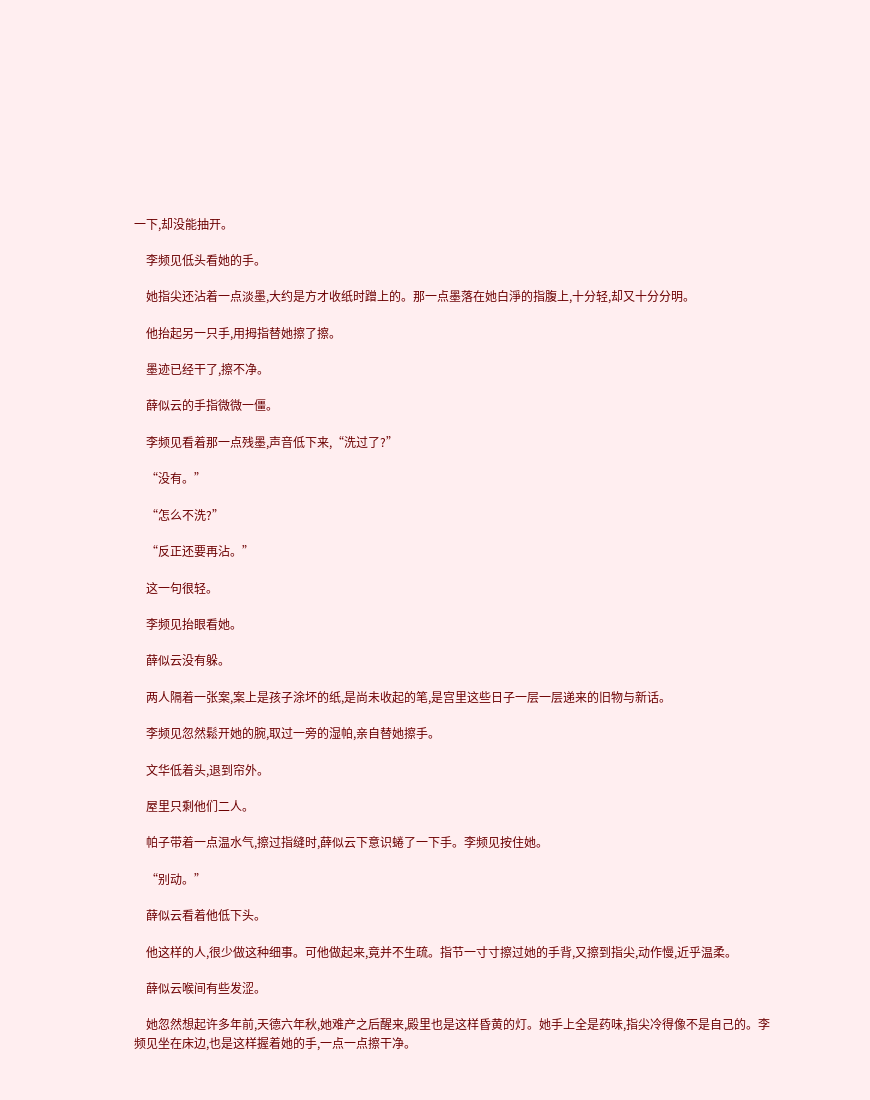一下,却没能抽开。

    李频见低头看她的手。

    她指尖还沾着一点淡墨,大约是方才收纸时蹭上的。那一点墨落在她白淨的指腹上,十分轻,却又十分分明。

    他抬起另一只手,用拇指替她擦了擦。

    墨迹已经干了,擦不净。

    薛似云的手指微微一僵。

    李频见看着那一点残墨,声音低下来,“洗过了?”

    “没有。”

    “怎么不洗?”

    “反正还要再沾。”

    这一句很轻。

    李频见抬眼看她。

    薛似云没有躲。

    两人隔着一张案,案上是孩子涂坏的纸,是尚未收起的笔,是宫里这些日子一层一层递来的旧物与新话。

    李频见忽然鬆开她的腕,取过一旁的湿帕,亲自替她擦手。

    文华低着头,退到帘外。

    屋里只剩他们二人。

    帕子带着一点温水气,擦过指缝时,薛似云下意识蜷了一下手。李频见按住她。

    “别动。”

    薛似云看着他低下头。

    他这样的人,很少做这种细事。可他做起来,竟并不生疏。指节一寸寸擦过她的手背,又擦到指尖,动作慢,近乎温柔。

    薛似云喉间有些发涩。

    她忽然想起许多年前,天德六年秋,她难产之后醒来,殿里也是这样昏黄的灯。她手上全是药味,指尖冷得像不是自己的。李频见坐在床边,也是这样握着她的手,一点一点擦干净。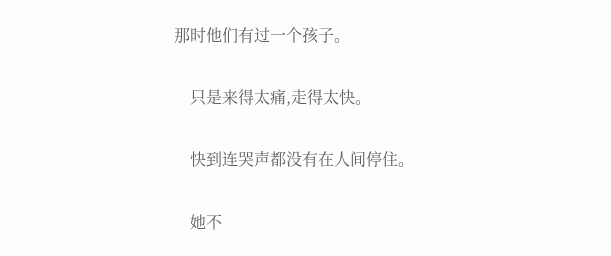那时他们有过一个孩子。

    只是来得太痛,走得太快。

    快到连哭声都没有在人间停住。

    她不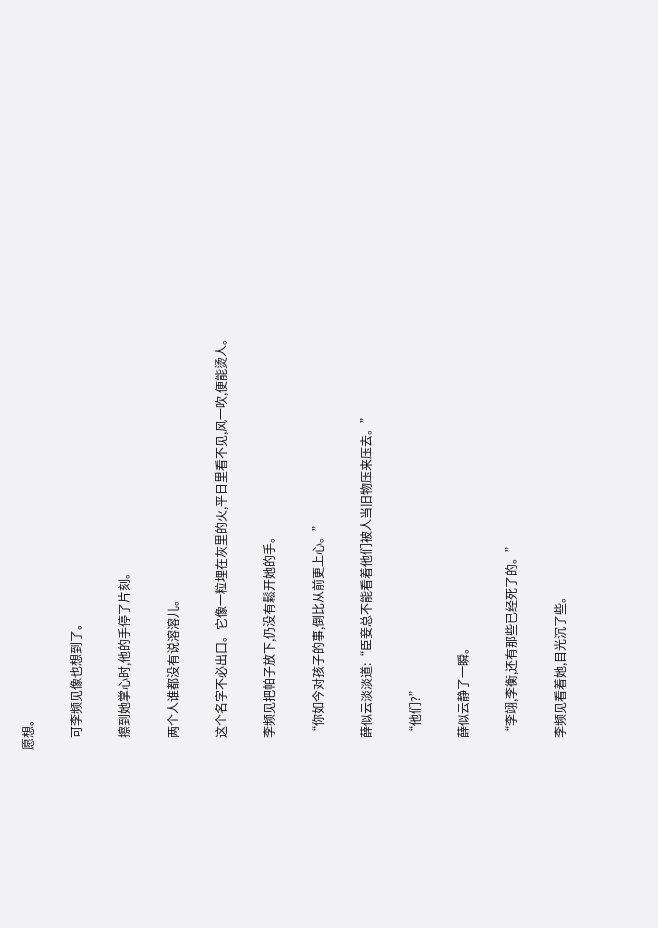愿想。

    可李频见像也想到了。

    擦到她掌心时,他的手停了片刻。

    两个人谁都没有说溶溶儿。

    这个名字不必出口。它像一粒埋在灰里的火,平日里看不见,风一吹,便能烫人。

    李频见把帕子放下,仍没有鬆开她的手。

    “你如今对孩子的事,倒比从前更上心。”

    薛似云淡淡道:“臣妾总不能看着他们被人当旧物压来压去。”

    “他们?”

    薛似云静了一瞬。

    “李翊,李衡,还有那些已经死了的。”

    李频见看着她,目光沉了些。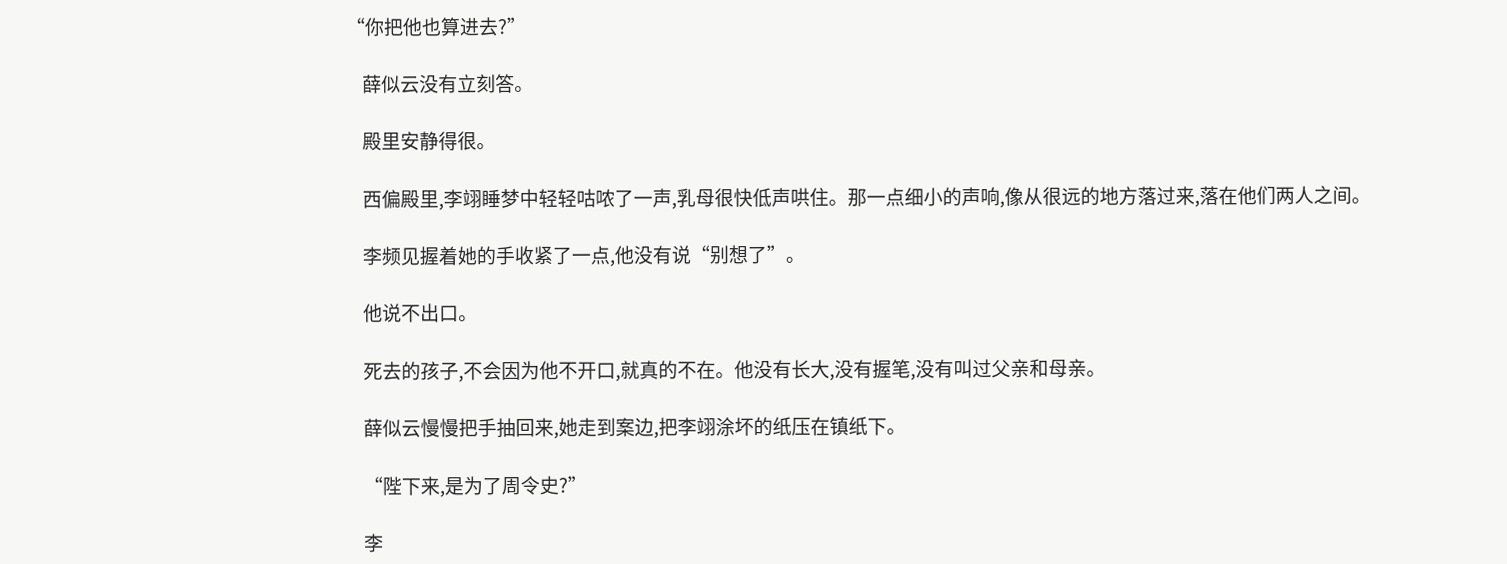“你把他也算进去?”

    薛似云没有立刻答。

    殿里安静得很。

    西偏殿里,李翊睡梦中轻轻咕哝了一声,乳母很快低声哄住。那一点细小的声响,像从很远的地方落过来,落在他们两人之间。

    李频见握着她的手收紧了一点,他没有说“别想了”。

    他说不出口。

    死去的孩子,不会因为他不开口,就真的不在。他没有长大,没有握笔,没有叫过父亲和母亲。

    薛似云慢慢把手抽回来,她走到案边,把李翊涂坏的纸压在镇纸下。

    “陛下来,是为了周令史?”

    李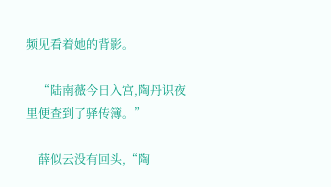频见看着她的背影。

    “陆南薇今日入宫,陶丹识夜里便查到了驿传簿。”

    薛似云没有回头,“陶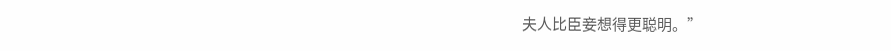夫人比臣妾想得更聪明。”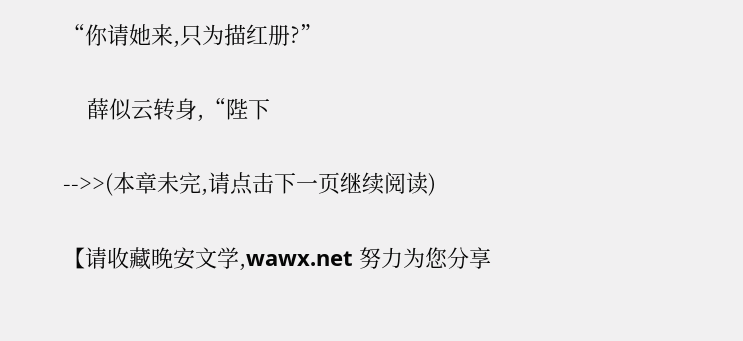“你请她来,只为描红册?”

    薛似云转身,“陛下

-->>(本章未完,请点击下一页继续阅读)

【请收藏晚安文学,wawx.net 努力为您分享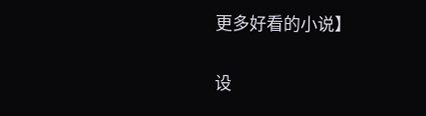更多好看的小说】

设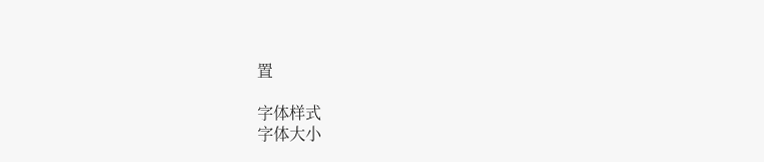置

字体样式
字体大小